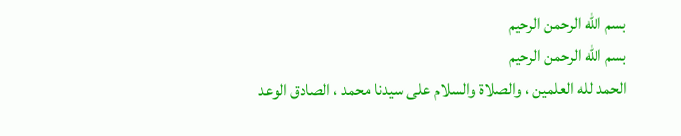بسم الله الرحمن الرحيم
بسم الله الرحمن الرحيم
الحمد لله العلمين ، والصلاة والسلام على سيدنا محمد ، الصادق الوعد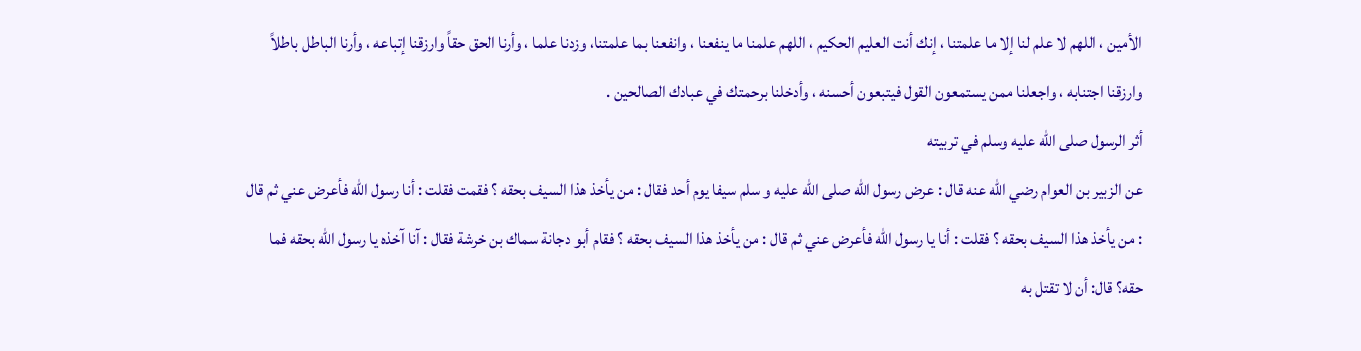الأمين ، اللهم لا علم لنا إلا ما علمتنا ، إنك أنت العليم الحكيم ، اللهم علمنا ما ينفعنا ، وانفعنا بما علمتنا، وزدنا علما ، وأرنا الحق حقاً وارزقنا إتباعه ، وأرنا الباطل باطلاً وارزقنا اجتنابه ، واجعلنا ممن يستمعون القول فيتبعون أحسنه ، وأدخلنا برحمتك في عبادك الصالحين .
أثر الرسول صلى الله عليه وسلم في تربيته
عن الزبير بن العوام رضي الله عنه قال : عرض رسول الله صلى الله عليه و سلم سيفا يوم أحد فقال : من يأخذ هذا السيف بحقه ؟ فقمت فقلت : أنا رسول الله فأعرض عني ثم قال : من يأخذ هذا السيف بحقه ؟ فقلت : أنا يا رسول الله فأعرض عني ثم قال : من يأخذ هذا السيف بحقه ؟ فقام أبو دجانة سماك بن خرشة فقال : آنا آخذه يا رسول الله بحقه فما حقه؟ قال: أن لا تقتل به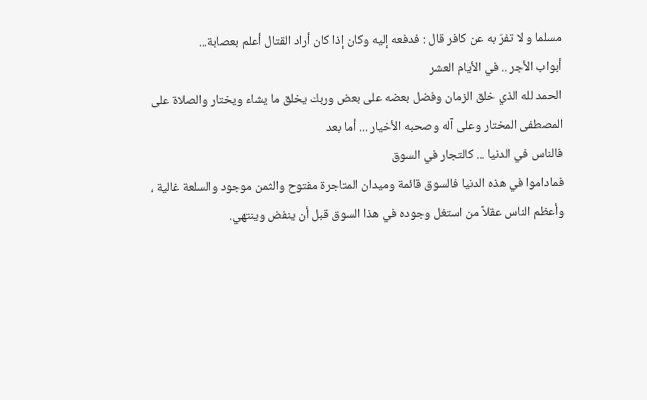مسلما و لا تفرّ به عن كافر قال : فدفعه إليه وكان إذا كان أراد القتال أعلم بعصابة...
أبواب الأجر .. في الأيام العشر
الحمد لله الذي خلق الزمان وفضل بعضه على بعض وربك يخلق ما يشاء ويختار والصلاة على المصطفى المختار وعلى آله وصحبه الأخيار ... أما بعد
فالناس في الدنيا ... كالتجار في السوق
فماداموا في هذه الدنيا فالسوق قائمة وميدان المتاجرة مفتوح والثمن موجود والسلعة غالية ، وأعظم الناس عقلاً من استغل وجوده في هذا السوق قبل أن ينفض وينتهي.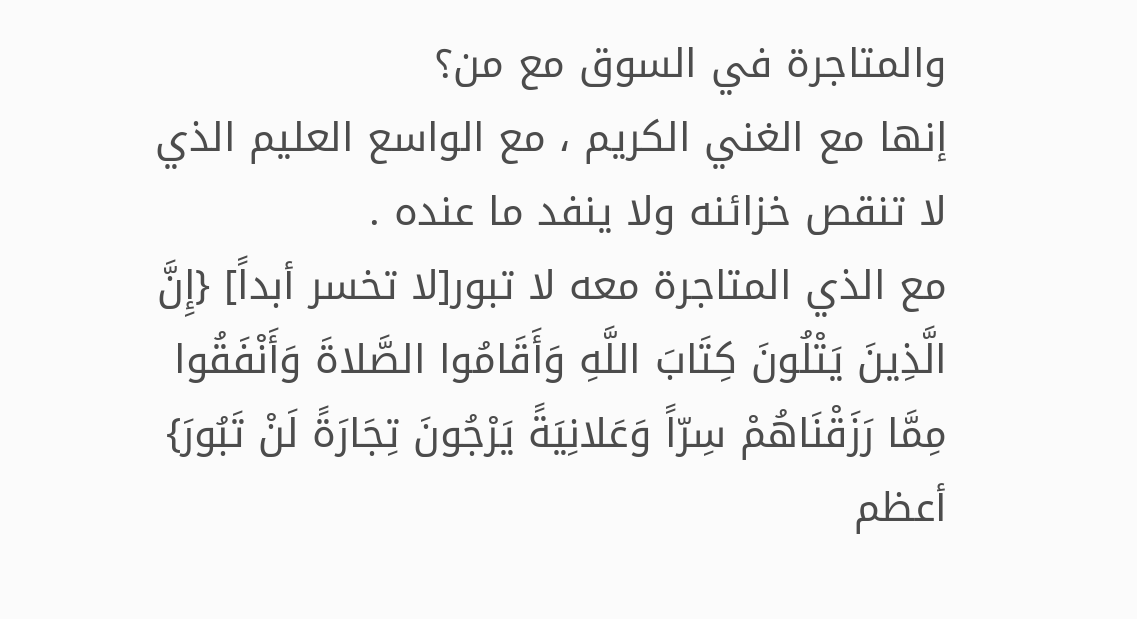والمتاجرة في السوق مع من؟
إنها مع الغني الكريم ، مع الواسع العليم الذي لا تنقص خزائنه ولا ينفد ما عنده .
مع الذي المتاجرة معه لا تبور[لا تخسر أبداً] {إِنَّ الَّذِينَ يَتْلُونَ كِتَابَ اللَّهِ وَأَقَامُوا الصَّلاةَ وَأَنْفَقُوا مِمَّا رَزَقْنَاهُمْ سِرّاً وَعَلانِيَةً يَرْجُونَ تِجَارَةً لَنْ تَبُورَ}
أعظم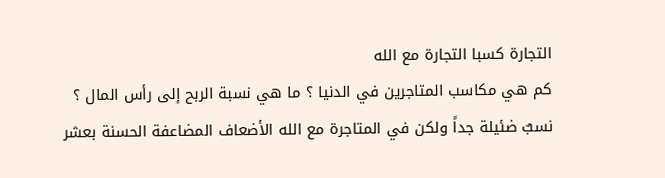التجارة كسبا التجارة مع الله
كم هي مكاسب المتاجرين في الدنيا ؟ ما هي نسبة الربح إلى رأس المال ؟
نسبٌ ضئيلة جداً ولكن في المتاجرة مع الله الأضعاف المضاعفة الحسنة بعشر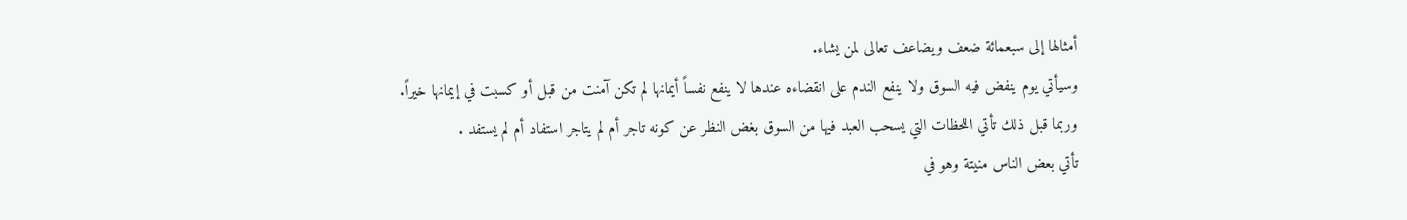أمثالها إلى سبعمائة ضعف ويضاعف تعالى لمن يشاء.
وسيأتي يوم ينفض فيه السوق ولا ينفع الندم على انقضاءه عندها لا ينفع نفساً أيمانها لم تكن آمنت من قبل أو كسبت في إيمانها خيراً.
وربما قبل ذلك تأتي اللحظات التي يسحب العبد فيها من السوق بغض النظر عن كونه تاجر أم لم يتاجر استفاد أم لم يستفد .
تأتي بعض الناس منيتة وهو في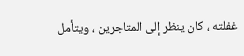غفلته ، كان ينظر إلى المتاجرين ، ويتأمل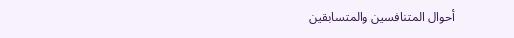أحوال المتنافسين والمتسابقين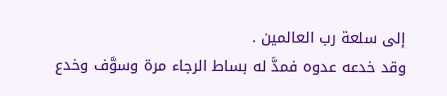إلى سلعة رب العالمين .
وقد خدعه عدوه فمدَّ له بساط الرجاء مرة وسوَّف وخدع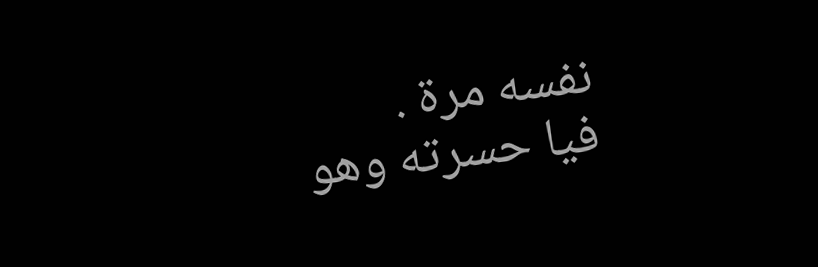نفسه مرة .
فيا حسرته وهو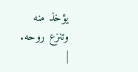يؤخذ منه وتنزع روحه.
|